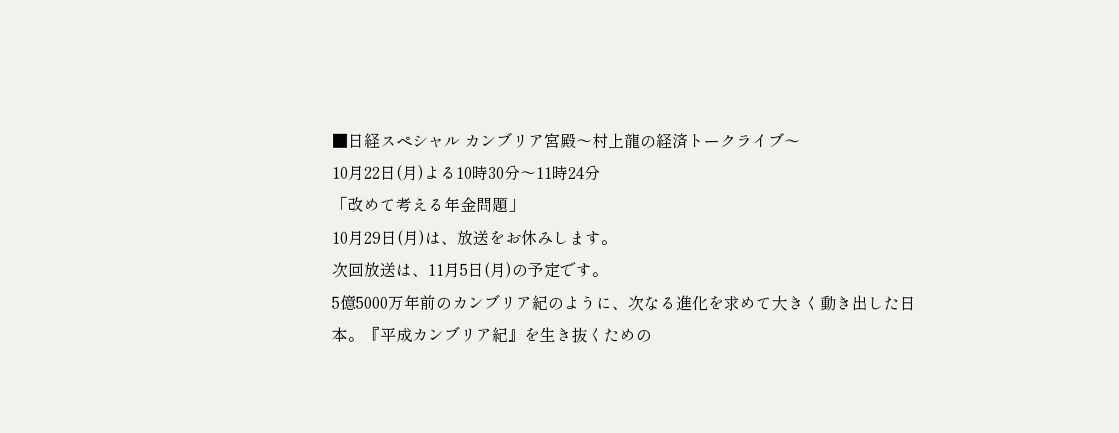■日経スペシャル カンブリア宮殿〜村上龍の経済トークライブ〜
10月22日(月)よる10時30分〜11時24分
「改めて考える年金問題」
10月29日(月)は、放送をお休みします。
次回放送は、11月5日(月)の予定です。
5億5000万年前のカンブリア紀のように、次なる進化を求めて大きく動き出した日本。『平成カンブリア紀』を生き抜くための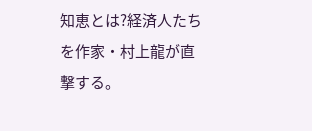知恵とは?経済人たちを作家・村上龍が直撃する。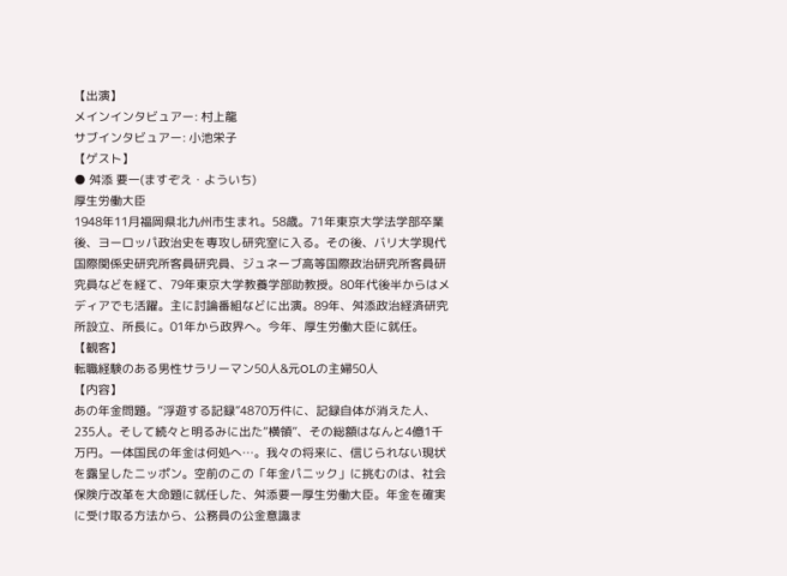【出演】
メインインタビュアー: 村上龍
サブインタビュアー: 小池栄子
【ゲスト】
● 舛添 要一(ますぞえ・よういち)
厚生労働大臣
1948年11月福岡県北九州市生まれ。58歳。71年東京大学法学部卒業後、ヨーロッパ政治史を専攻し研究室に入る。その後、バリ大学現代国際関係史研究所客員研究員、ジュネーブ高等国際政治研究所客員研究員などを経て、79年東京大学教養学部助教授。80年代後半からはメディアでも活躍。主に討論番組などに出演。89年、舛添政治経済研究所設立、所長に。01年から政界へ。今年、厚生労働大臣に就任。
【観客】
転職経験のある男性サラリーマン50人&元OLの主婦50人
【内容】
あの年金問題。“浮遊する記録”4870万件に、記録自体が消えた人、235人。そして続々と明るみに出た“横領”、その総額はなんと4億1千万円。一体国民の年金は何処へ…。我々の将来に、信じられない現状を露呈したニッポン。空前のこの「年金パニック」に挑むのは、社会保険庁改革を大命題に就任した、舛添要一厚生労働大臣。年金を確実に受け取る方法から、公務員の公金意識ま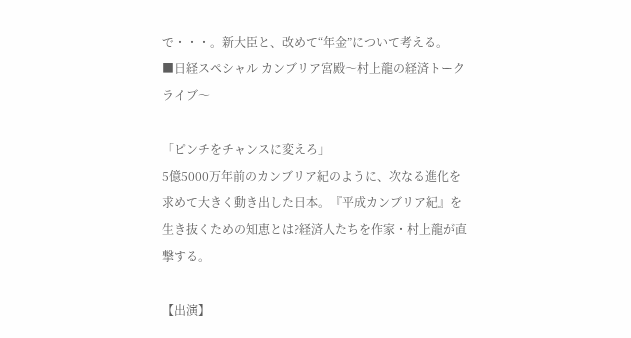で・・・。新大臣と、改めて“年金”について考える。
■日経スペシャル カンブリア宮殿〜村上龍の経済トークライブ〜

「ピンチをチャンスに変えろ」
5億5000万年前のカンブリア紀のように、次なる進化を求めて大きく動き出した日本。『平成カンブリア紀』を生き抜くための知恵とは?経済人たちを作家・村上龍が直撃する。

【出演】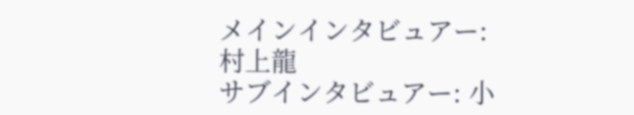メインインタビュアー: 村上龍
サブインタビュアー: 小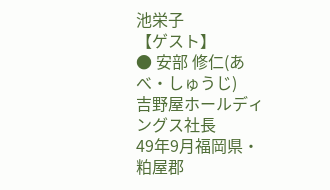池栄子
【ゲスト】
● 安部 修仁(あべ・しゅうじ)
吉野屋ホールディングス社長
49年9月福岡県・粕屋郡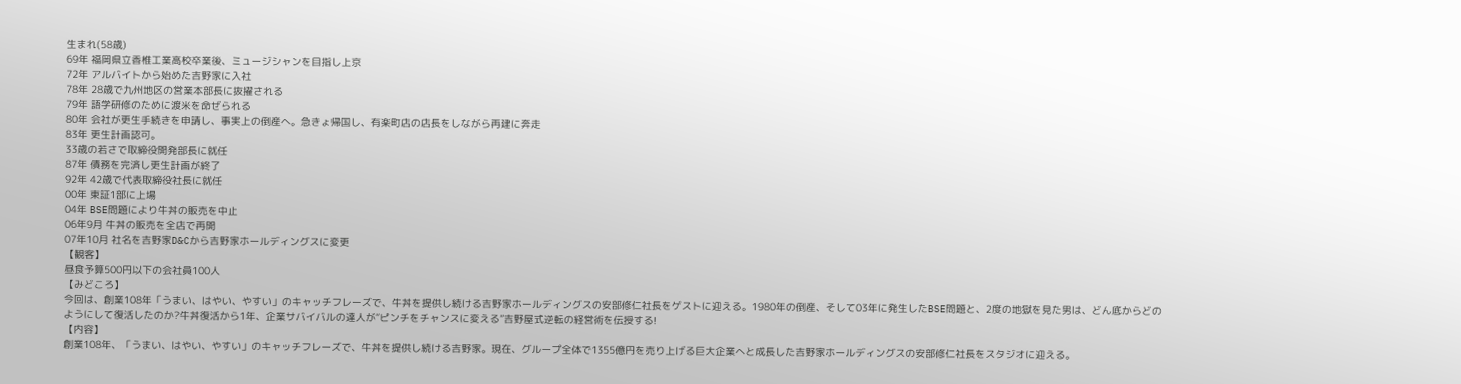生まれ(58歳)
69年 福岡県立香椎工業高校卒業後、ミュージシャンを目指し上京
72年 アルバイトから始めた吉野家に入社
78年 28歳で九州地区の営業本部長に抜擢される
79年 語学研修のために渡米を命ぜられる
80年 会社が更生手続きを申請し、事実上の倒産へ。急きょ帰国し、有楽町店の店長をしながら再建に奔走
83年 更生計画認可。
33歳の若さで取締役開発部長に就任
87年 債務を完済し更生計画が終了
92年 42歳で代表取締役社長に就任
00年 東証1部に上場
04年 BSE問題により牛丼の販売を中止
06年9月 牛丼の販売を全店で再開
07年10月 社名を吉野家D&Cから吉野家ホールディングスに変更
【観客】
昼食予算500円以下の会社員100人
【みどころ】
今回は、創業108年「うまい、はやい、やすい」のキャッチフレーズで、牛丼を提供し続ける吉野家ホールディングスの安部修仁社長をゲストに迎える。1980年の倒産、そして03年に発生したBSE問題と、2度の地獄を見た男は、どん底からどのようにして復活したのか?牛丼復活から1年、企業サバイバルの達人が“ピンチをチャンスに変える”吉野屋式逆転の経営術を伝授する!
【内容】
創業108年、「うまい、はやい、やすい」のキャッチフレーズで、牛丼を提供し続ける吉野家。現在、グループ全体で1355億円を売り上げる巨大企業へと成長した吉野家ホールディングスの安部修仁社長をスタジオに迎える。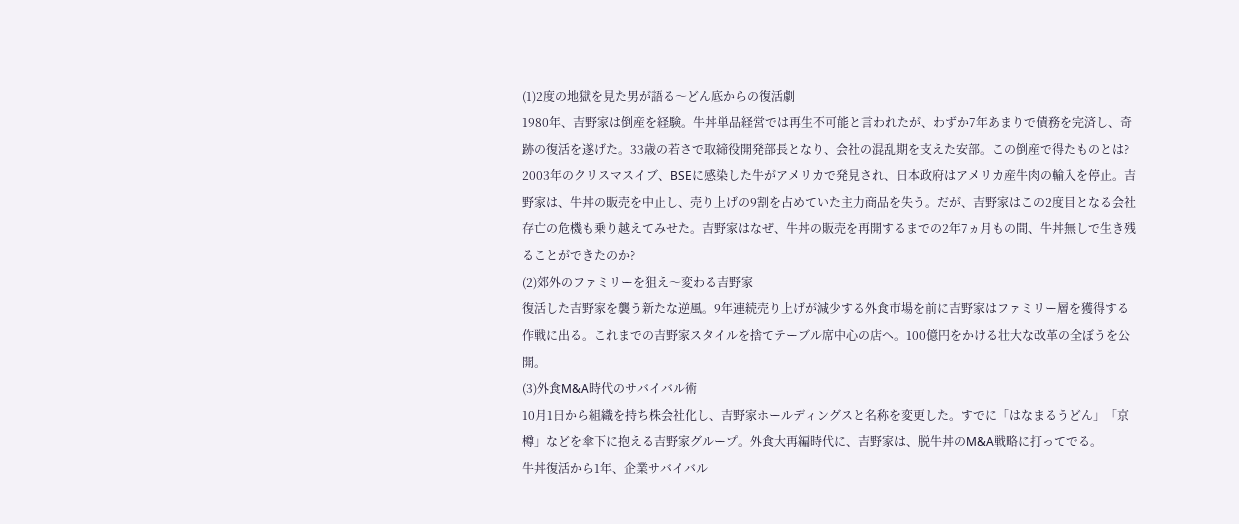(1)2度の地獄を見た男が語る〜どん底からの復活劇
1980年、吉野家は倒産を経験。牛丼単品経営では再生不可能と言われたが、わずか7年あまりで債務を完済し、奇跡の復活を遂げた。33歳の若さで取締役開発部長となり、会社の混乱期を支えた安部。この倒産で得たものとは?
2003年のクリスマスイブ、BSEに感染した牛がアメリカで発見され、日本政府はアメリカ産牛肉の輸入を停止。吉野家は、牛丼の販売を中止し、売り上げの9割を占めていた主力商品を失う。だが、吉野家はこの2度目となる会社存亡の危機も乗り越えてみせた。吉野家はなぜ、牛丼の販売を再開するまでの2年7ヵ月もの間、牛丼無しで生き残ることができたのか?
(2)郊外のファミリーを狙え〜変わる吉野家
復活した吉野家を襲う新たな逆風。9年連続売り上げが減少する外食市場を前に吉野家はファミリー層を獲得する作戦に出る。これまでの吉野家スタイルを捨てテーブル席中心の店へ。100億円をかける壮大な改革の全ぼうを公開。
(3)外食M&A時代のサバイバル術
10月1日から組織を持ち株会社化し、吉野家ホールディングスと名称を変更した。すでに「はなまるうどん」「京樽」などを傘下に抱える吉野家グループ。外食大再編時代に、吉野家は、脱牛丼のM&A戦略に打ってでる。
牛丼復活から1年、企業サバイバル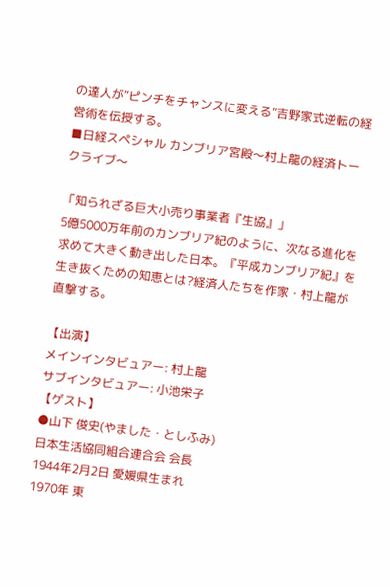の達人が“ピンチをチャンスに変える”吉野家式逆転の経営術を伝授する。
■日経スペシャル カンブリア宮殿〜村上龍の経済トークライブ〜

「知られざる巨大小売り事業者『生協』」
5億5000万年前のカンブリア紀のように、次なる進化を求めて大きく動き出した日本。『平成カンブリア紀』を生き抜くための知恵とは?経済人たちを作家・村上龍が直撃する。

【出演】
メインインタビュアー: 村上龍
サブインタビュアー: 小池栄子
【ゲスト】
●山下 俊史(やました・としふみ)
日本生活協同組合連合会 会長
1944年2月2日 愛媛県生まれ
1970年 東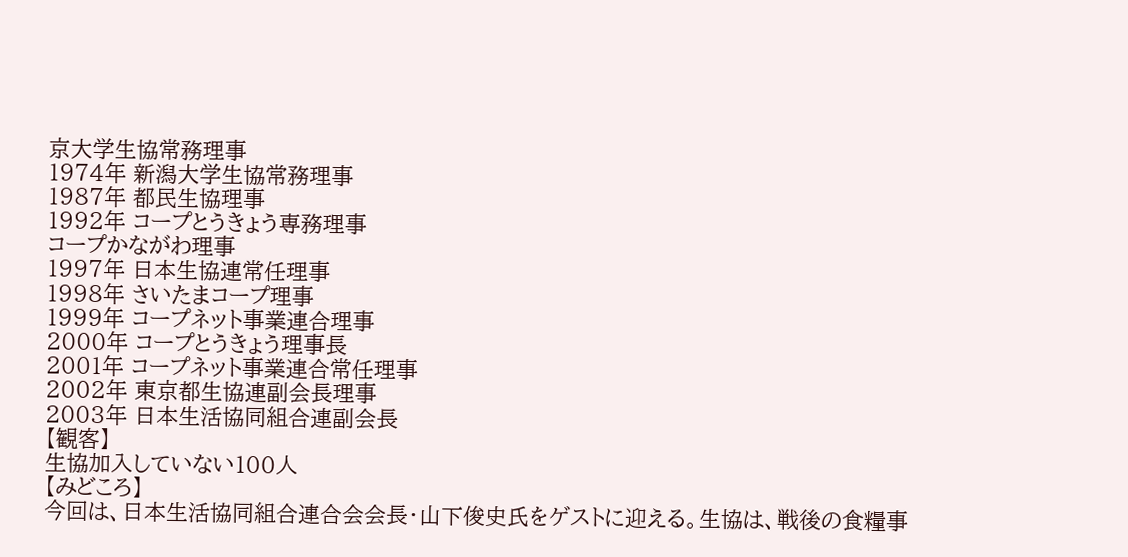京大学生協常務理事
1974年 新潟大学生協常務理事
1987年 都民生協理事
1992年 コープとうきょう専務理事
コープかながわ理事
1997年 日本生協連常任理事
1998年 さいたまコープ理事
1999年 コープネット事業連合理事
2000年 コープとうきょう理事長
2001年 コープネット事業連合常任理事
2002年 東京都生協連副会長理事
2003年 日本生活協同組合連副会長
【観客】
生協加入していない100人
【みどころ】
今回は、日本生活協同組合連合会会長・山下俊史氏をゲストに迎える。生協は、戦後の食糧事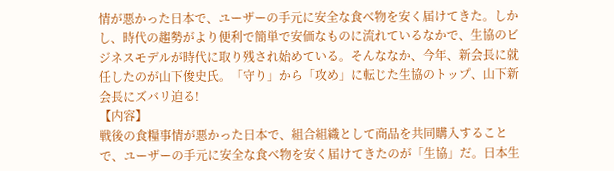情が悪かった日本で、ユーザーの手元に安全な食べ物を安く届けてきた。しかし、時代の趨勢がより便利で簡単で安価なものに流れているなかで、生協のビジネスモデルが時代に取り残され始めている。そんななか、今年、新会長に就任したのが山下俊史氏。「守り」から「攻め」に転じた生協のトップ、山下新会長にズバリ迫る!
【内容】
戦後の食糧事情が悪かった日本で、組合組織として商品を共同購入することで、ユーザーの手元に安全な食べ物を安く届けてきたのが「生協」だ。日本生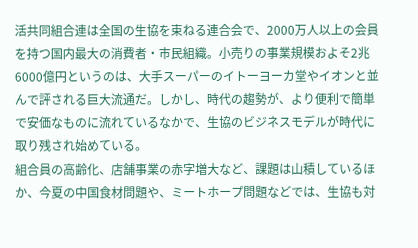活共同組合連は全国の生協を束ねる連合会で、2000万人以上の会員を持つ国内最大の消費者・市民組織。小売りの事業規模およそ2兆6000億円というのは、大手スーパーのイトーヨーカ堂やイオンと並んで評される巨大流通だ。しかし、時代の趨勢が、より便利で簡単で安価なものに流れているなかで、生協のビジネスモデルが時代に取り残され始めている。
組合員の高齢化、店舗事業の赤字増大など、課題は山積しているほか、今夏の中国食材問題や、ミートホープ問題などでは、生協も対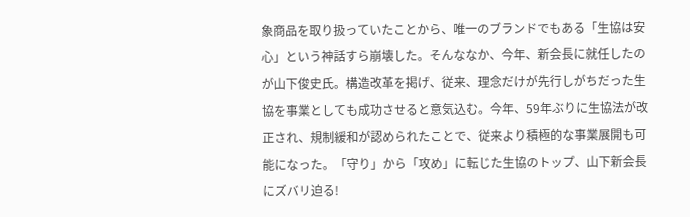象商品を取り扱っていたことから、唯一のブランドでもある「生協は安心」という神話すら崩壊した。そんななか、今年、新会長に就任したのが山下俊史氏。構造改革を掲げ、従来、理念だけが先行しがちだった生協を事業としても成功させると意気込む。今年、59年ぶりに生協法が改正され、規制緩和が認められたことで、従来より積極的な事業展開も可能になった。「守り」から「攻め」に転じた生協のトップ、山下新会長にズバリ迫る!